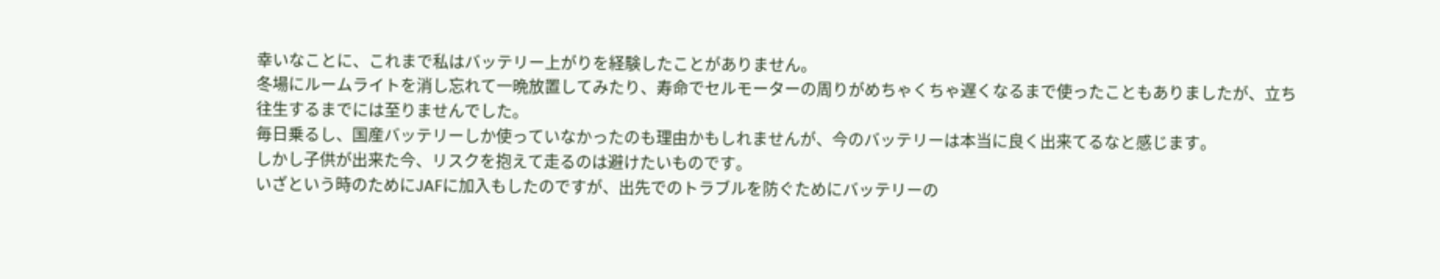幸いなことに、これまで私はバッテリー上がりを経験したことがありません。
冬場にルームライトを消し忘れて一晩放置してみたり、寿命でセルモーターの周りがめちゃくちゃ遅くなるまで使ったこともありましたが、立ち往生するまでには至りませんでした。
毎日乗るし、国産バッテリーしか使っていなかったのも理由かもしれませんが、今のバッテリーは本当に良く出来てるなと感じます。
しかし子供が出来た今、リスクを抱えて走るのは避けたいものです。
いざという時のためにJAFに加入もしたのですが、出先でのトラブルを防ぐためにバッテリーの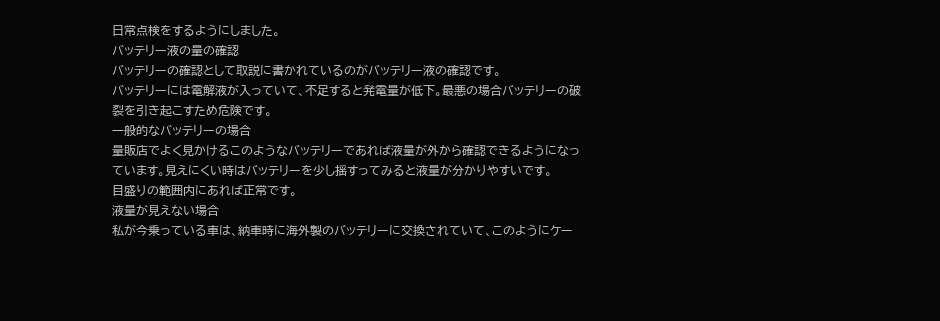日常点検をするようにしました。
バッテリー液の量の確認
バッテリーの確認として取説に書かれているのがバッテリー液の確認です。
バッテリーには電解液が入っていて、不足すると発電量が低下。最悪の場合バッテリーの破裂を引き起こすため危険です。
一般的なバッテリーの場合
量販店でよく見かけるこのようなバッテリーであれば液量が外から確認できるようになっています。見えにくい時はバッテリーを少し揺すってみると液量が分かりやすいです。
目盛りの範囲内にあれば正常です。
液量が見えない場合
私が今乗っている車は、納車時に海外製のバッテリーに交換されていて、このようにケー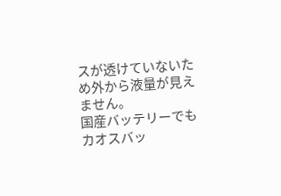スが透けていないため外から液量が見えません。
国産バッテリーでもカオスバッ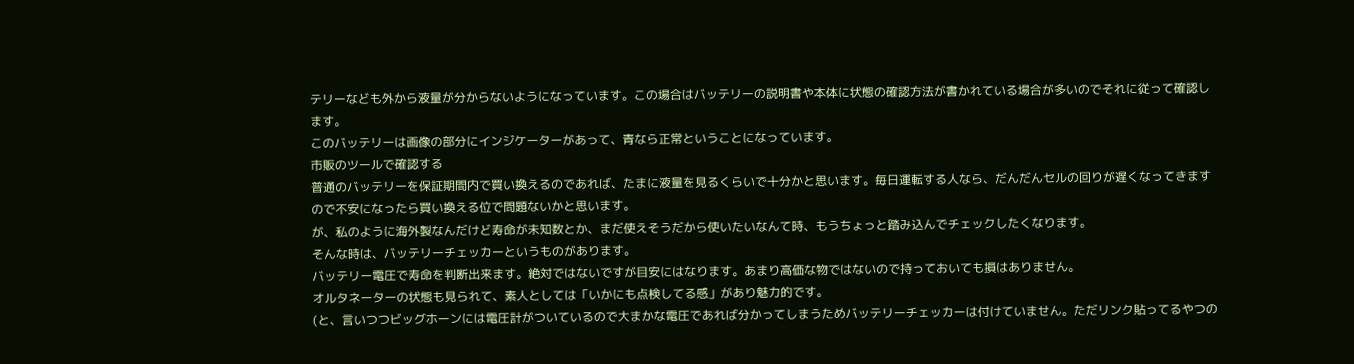テリーなども外から液量が分からないようになっています。この場合はバッテリーの説明書や本体に状態の確認方法が書かれている場合が多いのでそれに従って確認します。
このバッテリーは画像の部分にインジケーターがあって、青なら正常ということになっています。
市販のツールで確認する
普通のバッテリーを保証期間内で買い換えるのであれば、たまに液量を見るくらいで十分かと思います。毎日運転する人なら、だんだんセルの回りが遅くなってきますので不安になったら買い換える位で問題ないかと思います。
が、私のように海外製なんだけど寿命が未知数とか、まだ使えそうだから使いたいなんて時、もうちょっと踏み込んでチェックしたくなります。
そんな時は、バッテリーチェッカーというものがあります。
バッテリー電圧で寿命を判断出来ます。絶対ではないですが目安にはなります。あまり高価な物ではないので持っておいても損はありません。
オルタネーターの状態も見られて、素人としては「いかにも点検してる感」があり魅力的です。
(と、言いつつビッグホーンには電圧計がついているので大まかな電圧であれば分かってしまうためバッテリーチェッカーは付けていません。ただリンク貼ってるやつの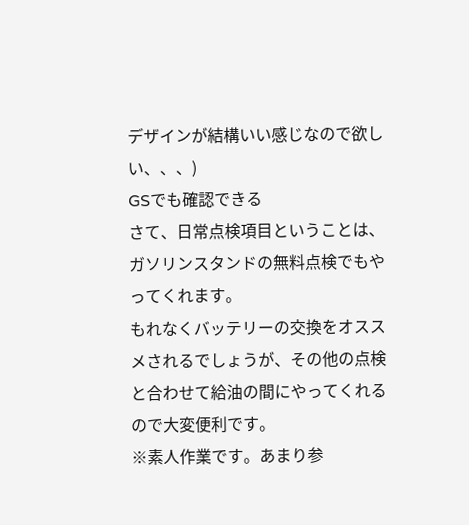デザインが結構いい感じなので欲しい、、、)
GSでも確認できる
さて、日常点検項目ということは、ガソリンスタンドの無料点検でもやってくれます。
もれなくバッテリーの交換をオススメされるでしょうが、その他の点検と合わせて給油の間にやってくれるので大変便利です。
※素人作業です。あまり参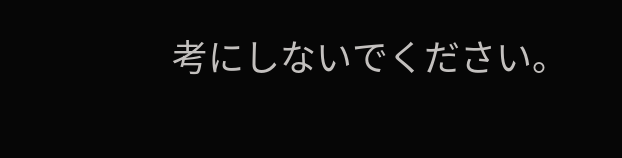考にしないでください。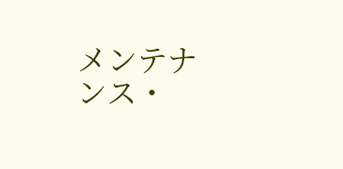メンテナンス・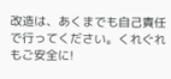改造は、あくまでも自己責任で行ってください。くれぐれもご安全に!